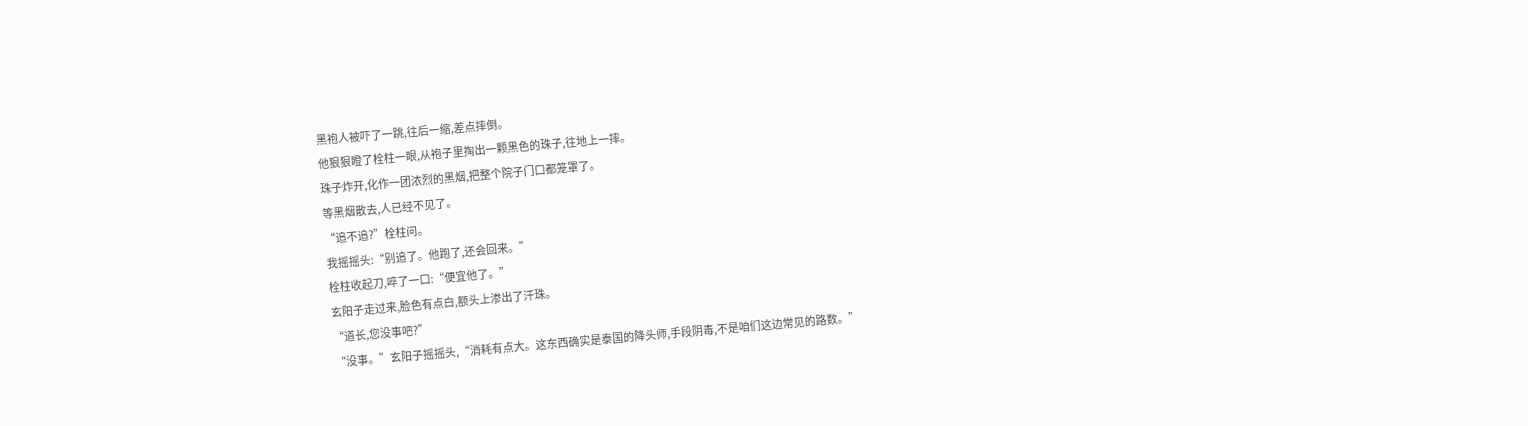黑袍人被吓了一跳,往后一缩,差点摔倒。
他狠狠瞪了栓柱一眼,从袍子里掏出一颗黑色的珠子,往地上一摔。
珠子炸开,化作一团浓烈的黑烟,把整个院子门口都笼罩了。
等黑烟散去,人已经不见了。
“追不追?”栓柱问。
我摇摇头:“别追了。他跑了,还会回来。”
栓柱收起刀,啐了一口:“便宜他了。”
玄阳子走过来,脸色有点白,额头上渗出了汗珠。
“道长,您没事吧?”
“没事。”玄阳子摇摇头,“消耗有点大。这东西确实是泰国的降头师,手段阴毒,不是咱们这边常见的路数。”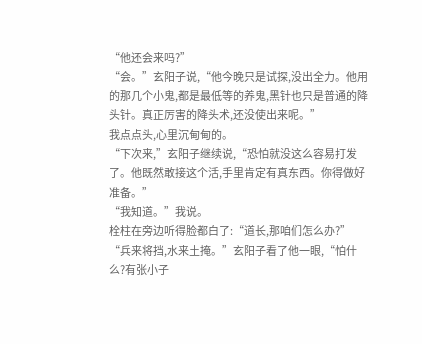“他还会来吗?”
“会。”玄阳子说,“他今晚只是试探,没出全力。他用的那几个小鬼,都是最低等的养鬼,黑针也只是普通的降头针。真正厉害的降头术,还没使出来呢。”
我点点头,心里沉甸甸的。
“下次来,”玄阳子继续说,“恐怕就没这么容易打发了。他既然敢接这个活,手里肯定有真东西。你得做好准备。”
“我知道。”我说。
栓柱在旁边听得脸都白了:“道长,那咱们怎么办?”
“兵来将挡,水来土掩。”玄阳子看了他一眼,“怕什么?有张小子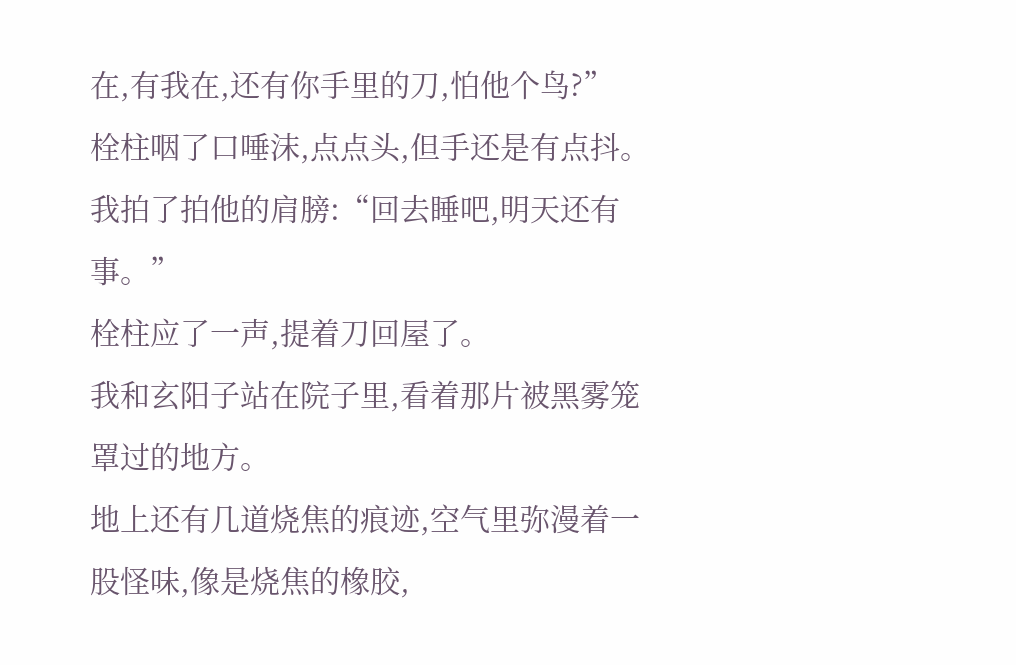在,有我在,还有你手里的刀,怕他个鸟?”
栓柱咽了口唾沫,点点头,但手还是有点抖。
我拍了拍他的肩膀:“回去睡吧,明天还有事。”
栓柱应了一声,提着刀回屋了。
我和玄阳子站在院子里,看着那片被黑雾笼罩过的地方。
地上还有几道烧焦的痕迹,空气里弥漫着一股怪味,像是烧焦的橡胶,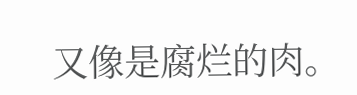又像是腐烂的肉。